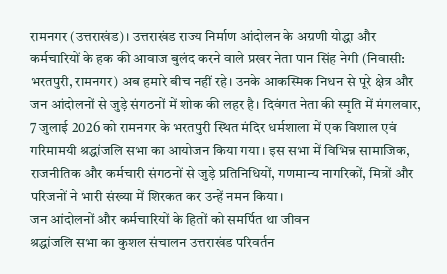रामनगर (उत्तराखंड)। उत्तराखंड राज्य निर्माण आंदोलन के अग्रणी योद्धा और कर्मचारियों के हक की आवाज बुलंद करने वाले प्रखर नेता पान सिंह नेगी (निवासी: भरतपुरी, रामनगर) अब हमारे बीच नहीं रहे। उनके आकस्मिक निधन से पूरे क्षेत्र और जन आंदोलनों से जुड़े संगठनों में शोक की लहर है। दिवंगत नेता की स्मृति में मंगलवार, 7 जुलाई 2026 को रामनगर के भरतपुरी स्थित मंदिर धर्मशाला में एक विशाल एवं गरिमामयी श्रद्धांजलि सभा का आयोजन किया गया। इस सभा में विभिन्न सामाजिक, राजनीतिक और कर्मचारी संगठनों से जुड़े प्रतिनिधियों, गणमान्य नागरिकों, मित्रों और परिजनों ने भारी संख्या में शिरकत कर उन्हें नमन किया।
जन आंदोलनों और कर्मचारियों के हितों को समर्पित था जीवन
श्रद्धांजलि सभा का कुशल संचालन उत्तराखंड परिवर्तन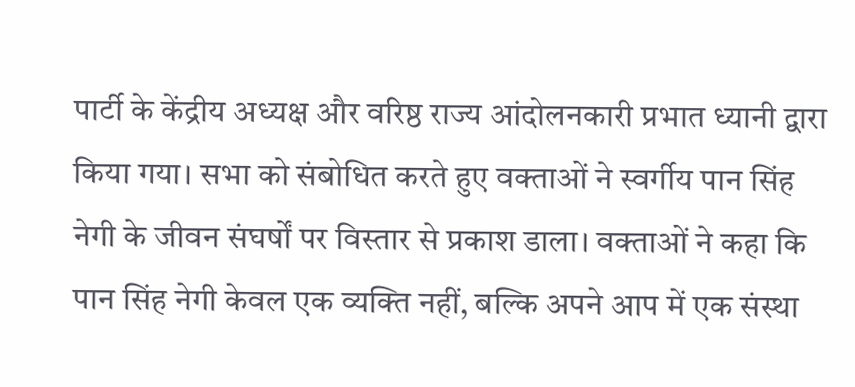पार्टी के केंद्रीय अध्यक्ष और वरिष्ठ राज्य आंदोलनकारी प्रभात ध्यानी द्वारा किया गया। सभा को संबोधित करते हुए वक्ताओं ने स्वर्गीय पान सिंह नेगी के जीवन संघर्षों पर विस्तार से प्रकाश डाला। वक्ताओं ने कहा कि पान सिंह नेगी केवल एक व्यक्ति नहीं, बल्कि अपने आप में एक संस्था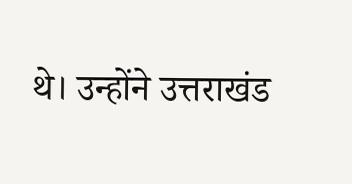थे। उन्होंने उत्तराखंड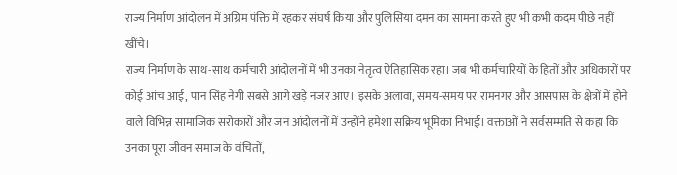राज्य निर्माण आंदोलन में अग्रिम पंक्ति में रहकर संघर्ष किया और पुलिसिया दमन का सामना करते हुए भी कभी कदम पीछे नहीं खींचे।
राज्य निर्माण के साथ-साथ कर्मचारी आंदोलनों में भी उनका नेतृत्व ऐतिहासिक रहा। जब भी कर्मचारियों के हितों और अधिकारों पर कोई आंच आई, पान सिंह नेगी सबसे आगे खड़े नजर आए। इसके अलावा, समय-समय पर रामनगर और आसपास के क्षेत्रों में होने वाले विभिन्न सामाजिक सरोकारों और जन आंदोलनों में उन्होंने हमेशा सक्रिय भूमिका निभाई। वक्ताओं ने सर्वसम्मति से कहा कि उनका पूरा जीवन समाज के वंचितों,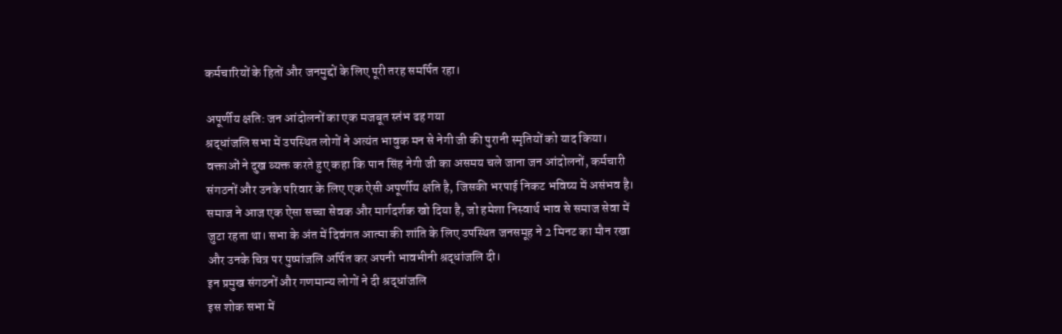कर्मचारियों के हितों और जनमुद्दों के लिए पूरी तरह समर्पित रहा।

अपूर्णीय क्षति: जन आंदोलनों का एक मजबूत स्तंभ ढह गया
श्रद्धांजलि सभा में उपस्थित लोगों ने अत्यंत भावुक मन से नेगी जी की पुरानी स्मृतियों को याद किया। वक्ताओं ने दुख व्यक्त करते हुए कहा कि पान सिंह नेगी जी का असमय चले जाना जन आंदोलनों, कर्मचारी संगठनों और उनके परिवार के लिए एक ऐसी अपूर्णीय क्षति है, जिसकी भरपाई निकट भविष्य में असंभव है। समाज ने आज एक ऐसा सच्चा सेवक और मार्गदर्शक खो दिया है, जो हमेशा निस्वार्थ भाव से समाज सेवा में जुटा रहता था। सभा के अंत में दिवंगत आत्मा की शांति के लिए उपस्थित जनसमूह ने 2 मिनट का मौन रखा और उनके चित्र पर पुष्पांजलि अर्पित कर अपनी भावभीनी श्रद्धांजलि दी।
इन प्रमुख संगठनों और गणमान्य लोगों ने दी श्रद्धांजलि
इस शोक सभा में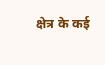क्षेत्र के कई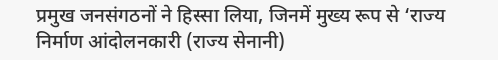प्रमुख जनसंगठनों ने हिस्सा लिया, जिनमें मुख्य रूप से ‘राज्य निर्माण आंदोलनकारी (राज्य सेनानी)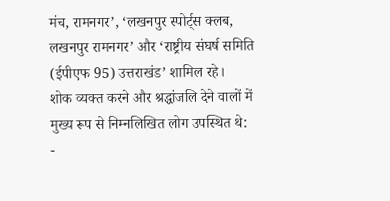मंच, रामनगर’, ‘लखनपुर स्पोर्ट्स क्लब, लखनपुर रामनगर’ और ‘राष्ट्रीय संघर्ष समिति (ईपीएफ 95) उत्तराखंड’ शामिल रहे।
शोक व्यक्त करने और श्रद्धांजलि देने वालों में मुख्य रूप से निम्नलिखित लोग उपस्थित थे:
-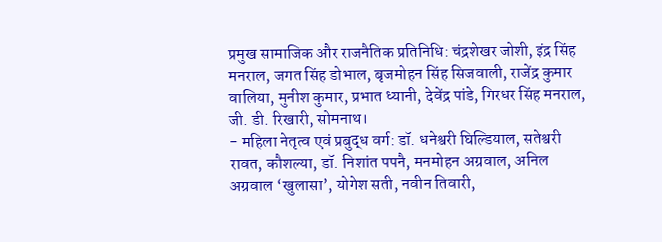प्रमुख सामाजिक और राजनैतिक प्रतिनिधि: चंद्रशेखर जोशी, इंद्र सिंह मनराल, जगत सिंह डोभाल, बृजमोहन सिंह सिजवाली, राजेंद्र कुमार वालिया, मुनीश कुमार, प्रभात ध्यानी, देवेंद्र पांडे, गिरधर सिंह मनराल, जी. डी. रिखारी, सोमनाथ।
- महिला नेतृत्व एवं प्रबुद्ध वर्ग: डॉ. धनेश्वरी घिल्डियाल, सतेश्वरी रावत, कौशल्या, डॉ. निशांत पपनै, मनमोहन अग्रवाल, अनिल अग्रवाल ‘खुलासा’, योगेश सती, नवीन तिवारी,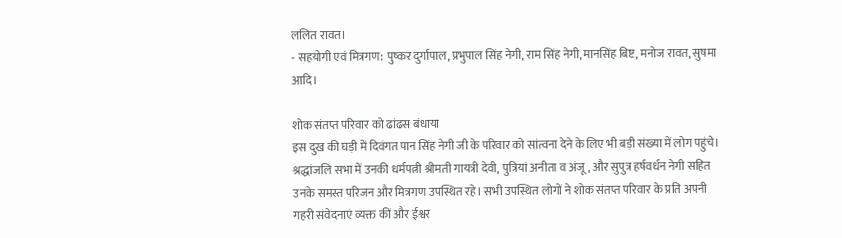ललित रावत।
- सहयोगी एवं मित्रगण: पुष्कर दुर्गापाल, प्रभुपाल सिंह नेगी, राम सिंह नेगी, मानसिंह बिष्ट, मनोज रावत, सुषमा आदि।

शोक संतप्त परिवार को ढांढस बंधाया
इस दुख की घड़ी में दिवंगत पान सिंह नेगी जी के परिवार को सांत्वना देने के लिए भी बड़ी संख्या में लोग पहुंचे। श्रद्धांजलि सभा में उनकी धर्मपत्नी श्रीमती गायत्री देवी, पुत्रियां अनीता व अंजू, और सुपुत्र हर्षवर्धन नेगी सहित उनके समस्त परिजन और मित्रगण उपस्थित रहे। सभी उपस्थित लोगों ने शोक संतप्त परिवार के प्रति अपनी गहरी संवेदनाएं व्यक्त कीं और ईश्वर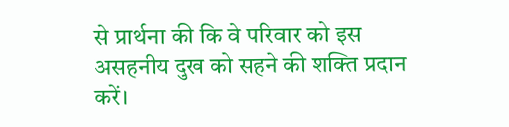से प्रार्थना की कि वे परिवार को इस असहनीय दुख को सहने की शक्ति प्रदान करें।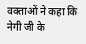वक्ताओं ने कहा कि नेगी जी के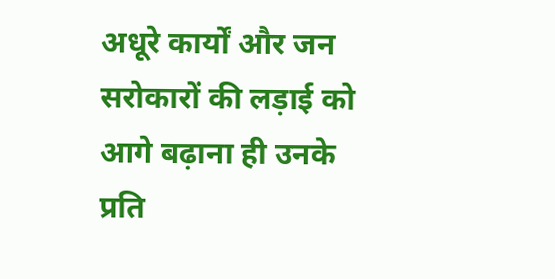अधूरे कार्यों और जन सरोकारों की लड़ाई को आगे बढ़ाना ही उनके प्रति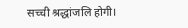सच्ची श्रद्धांजलि होगी।